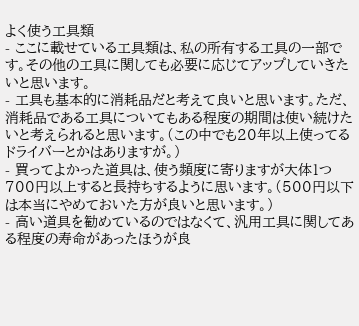よく使う工具類
- ここに載せている工具類は、私の所有する工具の一部です。その他の工具に関しても必要に応じてアップしていきたいと思います。
- 工具も基本的に消耗品だと考えて良いと思います。ただ、消耗品である工具についてもある程度の期間は使い続けたいと考えられると思います。(この中でも20年以上使ってるドライバーとかはありますが。)
- 買ってよかった道具は、使う頻度に寄りますが大体1つ700円以上すると長持ちするように思います。(500円以下は本当にやめておいた方が良いと思います。)
- 高い道具を勧めているのではなくて、汎用工具に関してある程度の寿命があったほうが良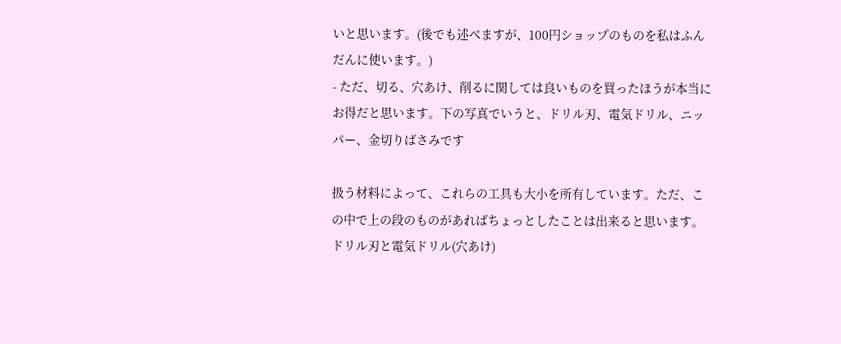いと思います。(後でも述べますが、100円ショップのものを私はふんだんに使います。)
- ただ、切る、穴あけ、削るに関しては良いものを買ったほうが本当にお得だと思います。下の写真でいうと、ドリル刃、電気ドリル、ニッパー、金切りばさみです

扱う材料によって、これらの工具も大小を所有しています。ただ、この中で上の段のものがあればちょっとしたことは出来ると思います。
ドリル刃と電気ドリル(穴あけ)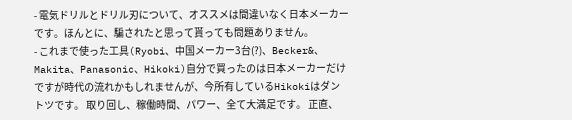- 電気ドリルとドリル刃について、オススメは間違いなく日本メーカーです。ほんとに、騙されたと思って貰っても問題ありません。
- これまで使った工具(Ryobi、中国メーカー3台(?)、Becker&、Makita、Panasonic、Hikoki)自分で買ったのは日本メーカーだけですが時代の流れかもしれませんが、今所有しているHikokiはダントツです。 取り回し、稼働時間、パワー、全て大満足です。 正直、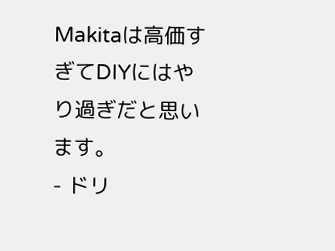Makitaは高価すぎてDIYにはやり過ぎだと思います。
- ドリ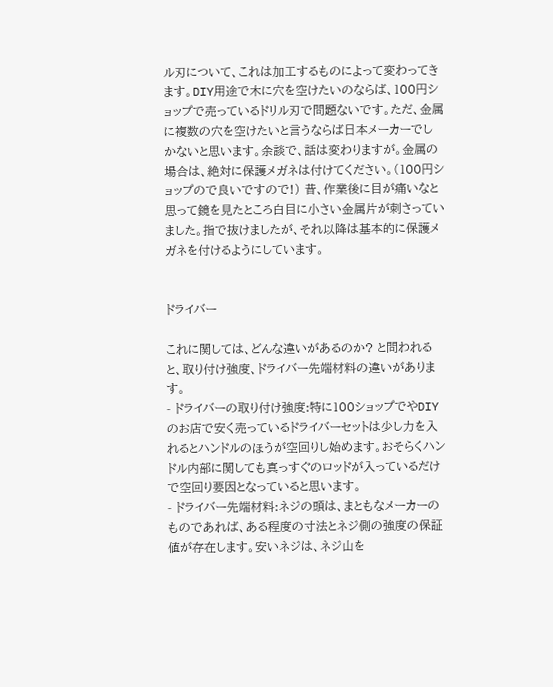ル刃について、これは加工するものによって変わってきます。DIY用途で木に穴を空けたいのならば、100円ショップで売っているドリル刃で問題ないです。ただ、金属に複数の穴を空けたいと言うならば日本メーカーでしかないと思います。余談で、話は変わりますが。金属の場合は、絶対に保護メガネは付けてください。(100円ショップので良いですので!) 昔、作業後に目が痛いなと思って鏡を見たところ白目に小さい金属片が刺さっていました。指で抜けましたが、それ以降は基本的に保護メガネを付けるようにしています。


ドライバー

これに関しては、どんな違いがあるのか? と問われると、取り付け強度、ドライバー先端材料の違いがあります。
- ドライバーの取り付け強度:特に100ショップでやDIYのお店で安く売っているドライバーセットは少し力を入れるとハンドルのほうが空回りし始めます。おそらくハンドル内部に関しても真っすぐのロッドが入っているだけで空回り要因となっていると思います。
- ドライバー先端材料:ネジの頭は、まともなメーカーのものであれば、ある程度の寸法とネジ側の強度の保証値が存在します。安いネジは、ネジ山を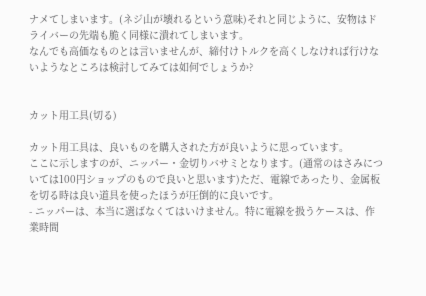ナメてしまいます。(ネジ山が壊れるという意味)それと同じように、安物はドライバーの先端も脆く同様に潰れてしまいます。
なんでも高価なものとは言いませんが、締付けトルクを高くしなければ行けないようなところは検討してみては如何でしょうか?


カット用工具(切る)

カット用工具は、良いものを購入された方が良いように思っています。
ここに示しますのが、ニッパー・金切りバサミとなります。(通常のはさみについては100円ショップのもので良いと思います)ただ、電線であったり、金属板を切る時は良い道具を使ったほうが圧倒的に良いです。
- ニッパーは、本当に選ばなくてはいけません。特に電線を扱うケースは、作業時間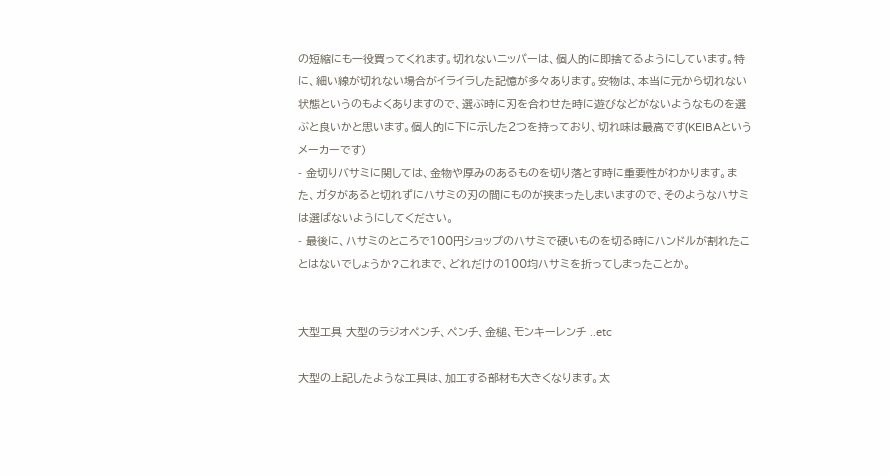の短縮にも一役買ってくれます。切れないニッパーは、個人的に即捨てるようにしています。特に、細い線が切れない場合がイライラした記憶が多々あります。安物は、本当に元から切れない状態というのもよくありますので、選ぶ時に刃を合わせた時に遊びなどがないようなものを選ぶと良いかと思います。個人的に下に示した2つを持っており、切れ味は最高です(KEIBAというメーカーです)
- 金切りバサミに関しては、金物や厚みのあるものを切り落とす時に重要性がわかります。また、ガタがあると切れずにハサミの刃の間にものが挟まったしまいますので、そのようなハサミは選ばないようにしてください。
- 最後に、ハサミのところで100円ショップのハサミで硬いものを切る時にハンドルが割れたことはないでしょうか?これまで、どれだけの100均ハサミを折ってしまったことか。


大型工具 大型のラジオペンチ、ペンチ、金槌、モンキーレンチ ..etc

大型の上記したような工具は、加工する部材も大きくなります。太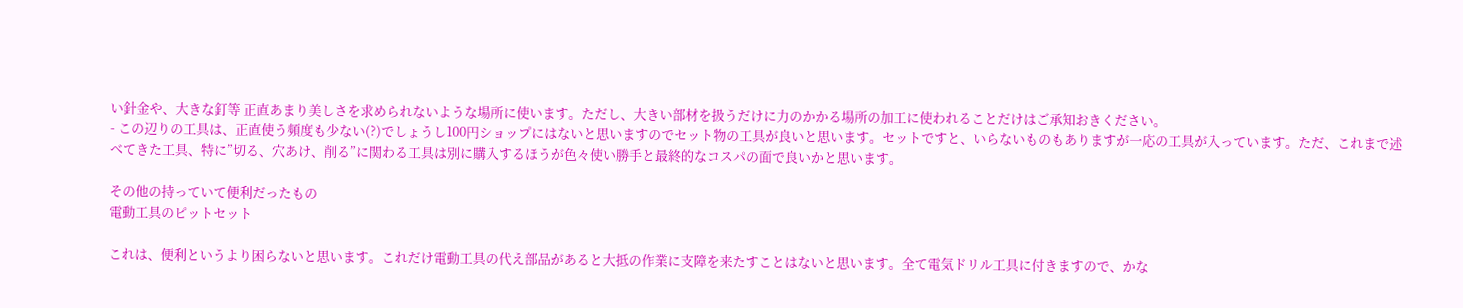い針金や、大きな釘等 正直あまり美しさを求められないような場所に使います。ただし、大きい部材を扱うだけに力のかかる場所の加工に使われることだけはご承知おきください。
- この辺りの工具は、正直使う頻度も少ない(?)でしょうし100円ショップにはないと思いますのでセット物の工具が良いと思います。セットですと、いらないものもありますが一応の工具が入っています。ただ、これまで述べてきた工具、特に”切る、穴あけ、削る”に関わる工具は別に購入するほうが色々使い勝手と最終的なコスパの面で良いかと思います。

その他の持っていて便利だったもの
電動工具のピットセット

これは、便利というより困らないと思います。これだけ電動工具の代え部品があると大抵の作業に支障を来たすことはないと思います。全て電気ドリル工具に付きますので、かな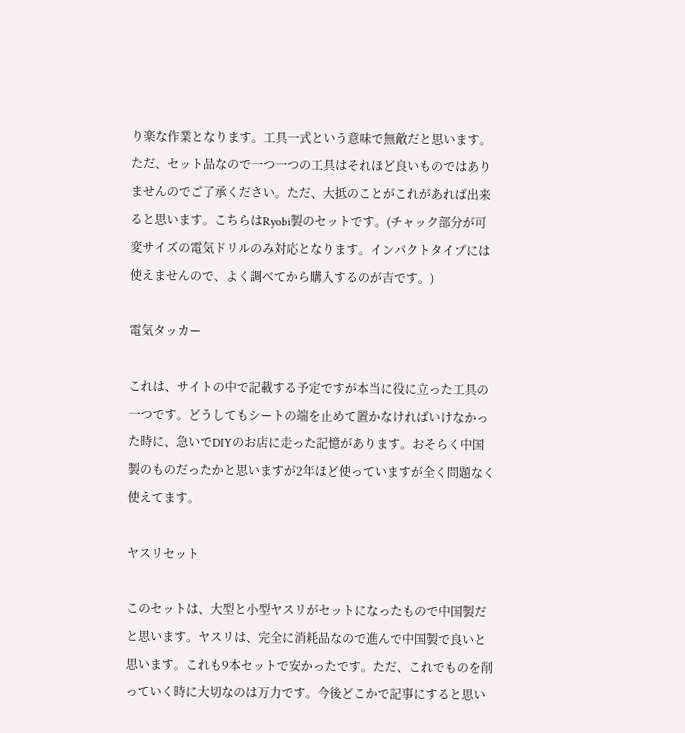り楽な作業となります。工具一式という意味で無敵だと思います。ただ、セット品なので一つ一つの工具はそれほど良いものではありませんのでご了承ください。ただ、大抵のことがこれがあれば出来ると思います。こちらはRyobi製のセットです。(チャック部分が可変サイズの電気ドリルのみ対応となります。インパクトタイプには使えませんので、よく調べてから購入するのが吉です。)

電気タッカー

これは、サイトの中で記載する予定ですが本当に役に立った工具の一つです。どうしてもシートの端を止めて置かなければいけなかった時に、急いでDIYのお店に走った記憶があります。おそらく中国製のものだったかと思いますが2年ほど使っていますが全く問題なく使えてます。

ヤスリセット

このセットは、大型と小型ヤスリがセットになったもので中国製だと思います。ヤスリは、完全に消耗品なので進んで中国製で良いと思います。これも9本セットで安かったです。ただ、これでものを削っていく時に大切なのは万力です。今後どこかで記事にすると思い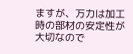ますが、万力は加工時の部材の安定性が大切なので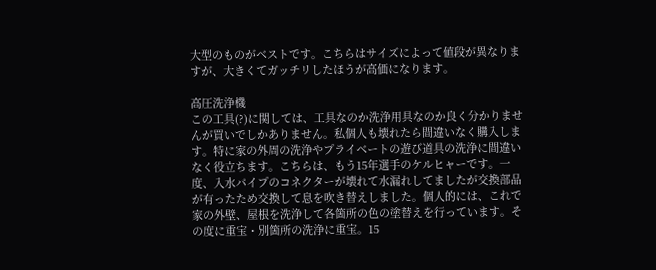大型のものがベストです。こちらはサイズによって値段が異なりますが、大きくてガッチリしたほうが高価になります。

高圧洗浄機
この工具(?)に関しては、工具なのか洗浄用具なのか良く分かりませんが買いでしかありません。私個人も壊れたら間違いなく購入します。特に家の外周の洗浄やプライベートの遊び道具の洗浄に間違いなく役立ちます。こちらは、もう15年選手のケルヒャーです。一度、入水パイプのコネクターが壊れて水漏れしてましたが交換部品が有ったため交換して息を吹き替えしました。個人的には、これで家の外壁、屋根を洗浄して各箇所の色の塗替えを行っています。その度に重宝・別箇所の洗浄に重宝。15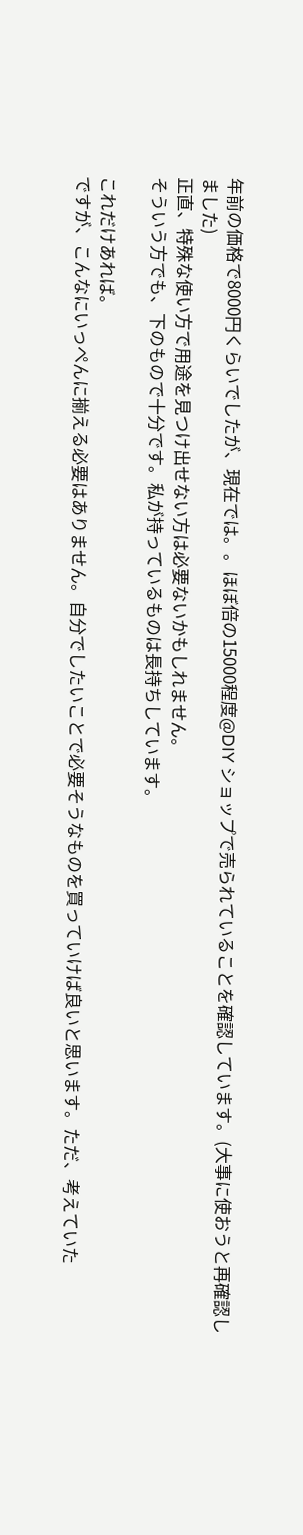年前の価格で8000円くらいでしたが、現在では。。ほぼ倍の15000程度@DIY ショップで売られていることを確認しています。(大事に使おうと再確認しました)
正直、特殊な使い方で用途を見つけ出せない方は必要ないかもしれません。
そういう方でも、下のもので十分です。私が持っているものは長持ちしています。

これだけあれば。
ですが、こんなにいっぺんに揃える必要はありません。自分でしたいことで必要そうなものを買っていけば良いと思います。ただ、考えていた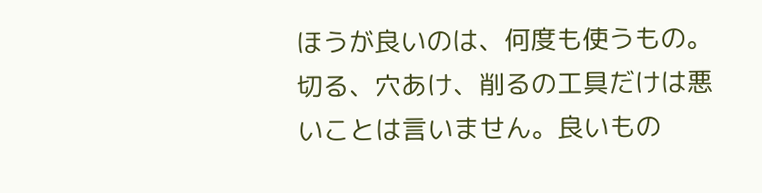ほうが良いのは、何度も使うもの。切る、穴あけ、削るの工具だけは悪いことは言いません。良いもの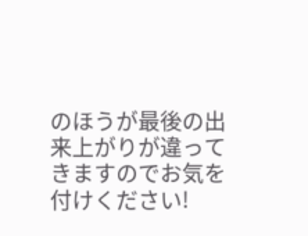のほうが最後の出来上がりが違ってきますのでお気を付けください!